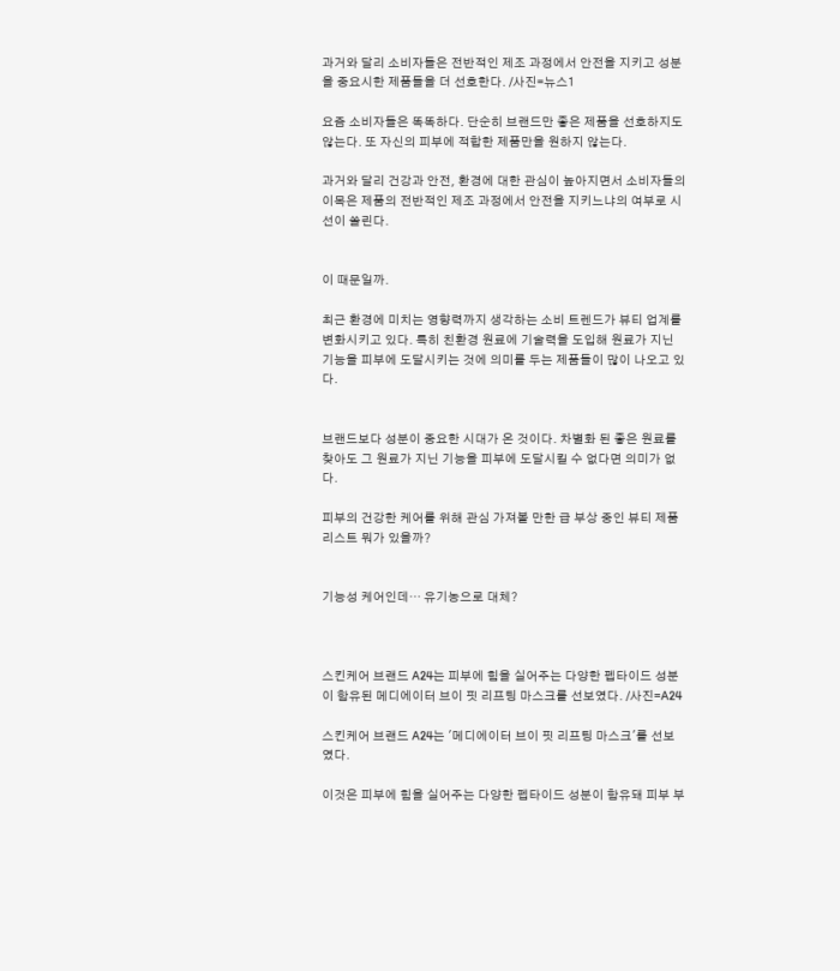과거와 달리 소비자들은 전반적인 제조 과정에서 안전을 지키고 성분을 중요시한 제품들을 더 선호한다. /사진=뉴스1

요즘 소비자들은 똑똑하다. 단순히 브랜드만 좋은 제품을 선호하지도 않는다. 또 자신의 피부에 적합한 제품만을 원하지 않는다.

과거와 달리 건강과 안전, 환경에 대한 관심이 높아지면서 소비자들의 이목은 제품의 전반적인 제조 과정에서 안전을 지키느냐의 여부로 시선이 쏠린다.


이 때문일까.

최근 환경에 미치는 영향력까지 생각하는 소비 트렌드가 뷰티 업계를 변화시키고 있다. 특히 친환경 원료에 기술력을 도입해 원료가 지닌 기능을 피부에 도달시키는 것에 의미를 두는 제품들이 많이 나오고 있다.


브랜드보다 성분이 중요한 시대가 온 것이다. 차별화 된 좋은 원료를 찾아도 그 원료가 지닌 기능을 피부에 도달시킬 수 없다면 의미가 없다.

피부의 건강한 케어를 위해 관심 가져볼 만한 급 부상 중인 뷰티 제품 리스트 뭐가 있을까?


기능성 케어인데… 유기농으로 대체?



스킨케어 브랜드 A24는 피부에 힘을 실어주는 다양한 펩타이드 성분이 함유된 메디에이터 브이 핏 리프팅 마스크를 선보였다. /사진=A24

스킨케어 브랜드 A24는 '메디에이터 브이 핏 리프팅 마스크'를 선보였다.

이것은 피부에 힘을 실어주는 다양한 펩타이드 성분이 함유돼 피부 부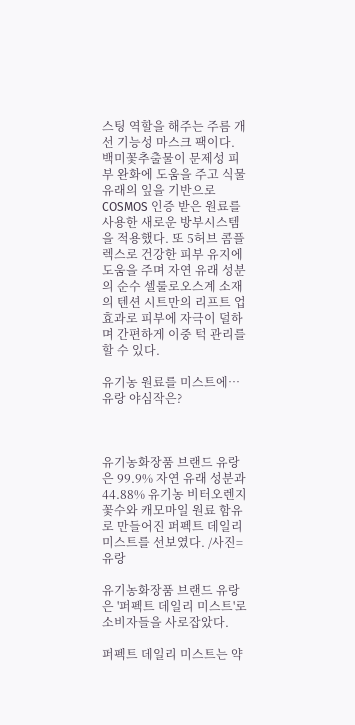스팅 역할을 해주는 주름 개선 기능성 마스크 팩이다. 백미꽃추출물이 문제성 피부 완화에 도움을 주고 식물 유래의 잎을 기반으로 COSMOS 인증 받은 원료를 사용한 새로운 방부시스템을 적용했다. 또 5허브 콤플렉스로 건강한 피부 유지에 도움을 주며 자연 유래 성분의 순수 셀룰로오스계 소재의 텐션 시트만의 리프트 업 효과로 피부에 자극이 덜하며 간편하게 이중 턱 관리를 할 수 있다.

유기농 원료를 미스트에… 유랑 야심작은?



유기농화장품 브랜드 유랑은 99.9% 자연 유래 성분과 44.88% 유기농 비터오렌지 꽃수와 캐모마일 원료 함유로 만들어진 퍼펙트 데일리 미스트를 선보였다. /사진=유랑

유기농화장품 브랜드 유랑은 '퍼펙트 데일리 미스트'로 소비자들을 사로잡았다.

퍼펙트 데일리 미스트는 약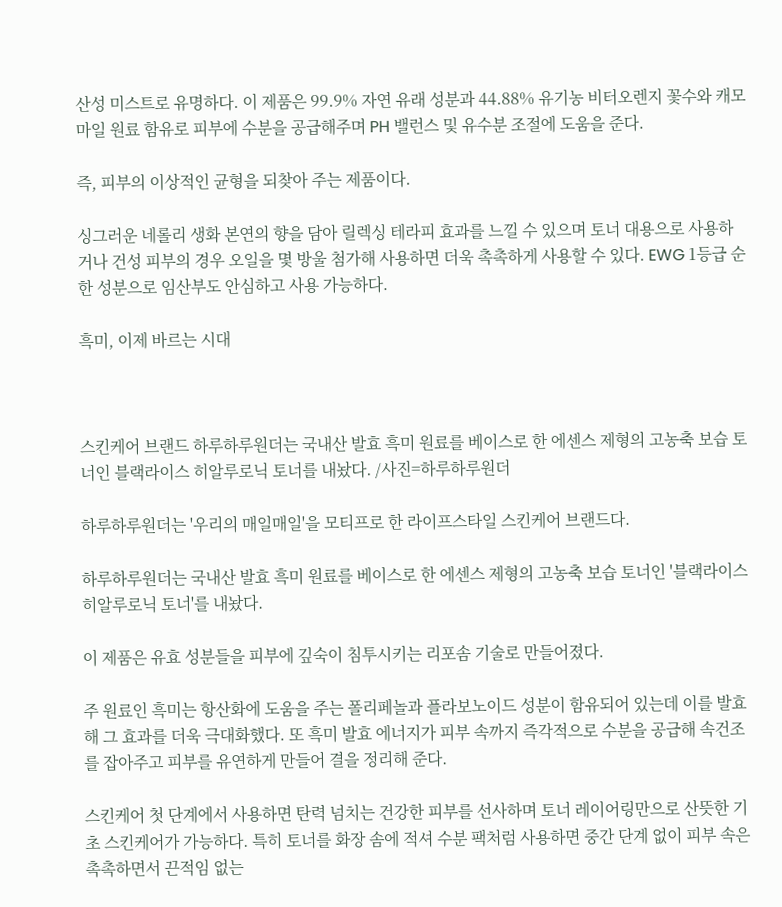산성 미스트로 유명하다. 이 제품은 99.9% 자연 유래 성분과 44.88% 유기농 비터오렌지 꽃수와 캐모마일 원료 함유로 피부에 수분을 공급해주며 PH 밸런스 및 유수분 조절에 도움을 준다.

즉, 피부의 이상적인 균형을 되찾아 주는 제품이다.

싱그러운 네롤리 생화 본연의 향을 담아 릴렉싱 테라피 효과를 느낄 수 있으며 토너 대용으로 사용하거나 건성 피부의 경우 오일을 몇 방울 첨가해 사용하면 더욱 촉촉하게 사용할 수 있다. EWG 1등급 순한 성분으로 임산부도 안심하고 사용 가능하다.

흑미, 이제 바르는 시대



스킨케어 브랜드 하루하루원더는 국내산 발효 흑미 원료를 베이스로 한 에센스 제형의 고농축 보습 토너인 블랙라이스 히알루로닉 토너를 내놨다. /사진=하루하루원더

하루하루원더는 '우리의 매일매일'을 모티프로 한 라이프스타일 스킨케어 브랜드다.

하루하루원더는 국내산 발효 흑미 원료를 베이스로 한 에센스 제형의 고농축 보습 토너인 '블랙라이스 히알루로닉 토너'를 내놨다.

이 제품은 유효 성분들을 피부에 깊숙이 침투시키는 리포솜 기술로 만들어졌다.

주 원료인 흑미는 항산화에 도움을 주는 폴리페놀과 플라보노이드 성분이 함유되어 있는데 이를 발효해 그 효과를 더욱 극대화했다. 또 흑미 발효 에너지가 피부 속까지 즉각적으로 수분을 공급해 속건조를 잡아주고 피부를 유연하게 만들어 결을 정리해 준다.

스킨케어 첫 단계에서 사용하면 탄력 넘치는 건강한 피부를 선사하며 토너 레이어링만으로 산뜻한 기초 스킨케어가 가능하다. 특히 토너를 화장 솜에 적셔 수분 팩처럼 사용하면 중간 단계 없이 피부 속은 촉촉하면서 끈적임 없는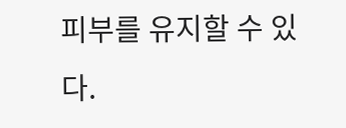피부를 유지할 수 있다.